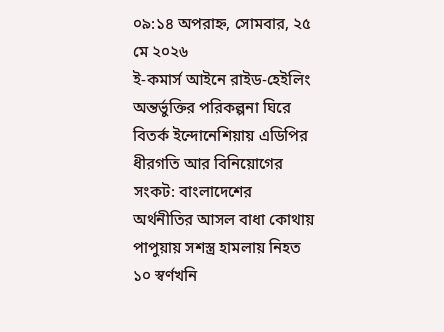০৯:১৪ অপরাহ্ন, সোমবার, ২৫ মে ২০২৬
ই-কমার্স আইনে রাইড-হেইলিং অন্তর্ভুক্তির পরিকল্পনা ঘিরে বিতর্ক ইন্দোনেশিয়ায় এডিপির ধীরগতি আর বিনিয়োগের সংকট: বাংলাদেশের অর্থনীতির আসল বাধা কোথায় পাপুয়ায় সশস্ত্র হামলায় নিহত ১০ স্বর্ণখনি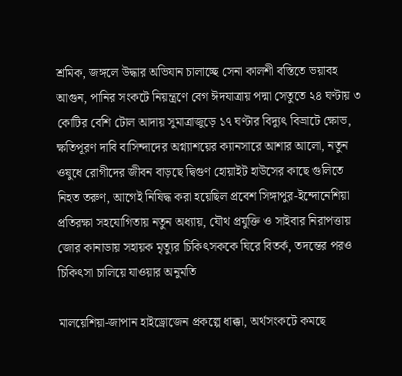শ্রমিক, জঙ্গলে উদ্ধার অভিযান চালাচ্ছে সেনা কালশী বস্তিতে ভয়াবহ আগুন, পানির সংকটে নিয়ন্ত্রণে বেগ ঈদযাত্রায় পদ্মা সেতুতে ২৪ ঘণ্টায় ৩ কোটির বেশি টোল আদায় সুমাত্রাজুড়ে ১৭ ঘণ্টার বিদ্যুৎ বিভ্রাটে ক্ষোভ, ক্ষতিপূরণ দাবি বাসিন্দাদের অগ্ন্যাশয়ের ক্যানসারে আশার আলো, নতুন ওষুধে রোগীদের জীবন বাড়ছে দ্বিগুণ হোয়াইট হাউসের কাছে গুলিতে নিহত তরুণ, আগেই নিষিদ্ধ করা হয়েছিল প্রবেশ সিঙ্গাপুর-ইন্দোনেশিয়া প্রতিরক্ষা সহযোগিতায় নতুন অধ্যায়, যৌথ প্রযুক্তি ও সাইবার নিরাপত্তায় জোর কানাডায় সহায়ক মৃত্যুর চিকিৎসককে ঘিরে বিতর্ক, তদন্তের পরও চিকিৎসা চালিয়ে যাওয়ার অনুমতি

মালয়েশিয়া-জাপান হাইড্রোজেন প্রকল্পে ধাক্কা, অর্থসংকটে কমছে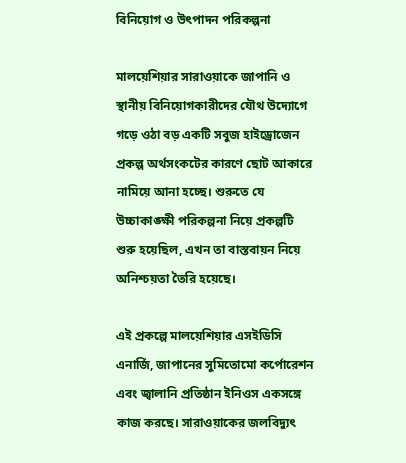বিনিয়োগ ও উৎপাদন পরিকল্পনা

মালয়েশিয়ার সারাওয়াকে জাপানি ও স্থানীয় বিনিয়োগকারীদের যৌথ উদ্যোগে গড়ে ওঠা বড় একটি সবুজ হাইড্রোজেন প্রকল্প অর্থসংকটের কারণে ছোট আকারে নামিয়ে আনা হচ্ছে। শুরুতে যে উচ্চাকাঙ্ক্ষী পরিকল্পনা নিয়ে প্রকল্পটি শুরু হয়েছিল, এখন তা বাস্তবায়ন নিয়ে অনিশ্চয়তা তৈরি হয়েছে।

এই প্রকল্পে মালয়েশিয়ার এসইডিসি এনার্জি, জাপানের সুমিতোমো কর্পোরেশন এবং জ্বালানি প্রতিষ্ঠান ইনিওস একসঙ্গে কাজ করছে। সারাওয়াকের জলবিদ্যুৎ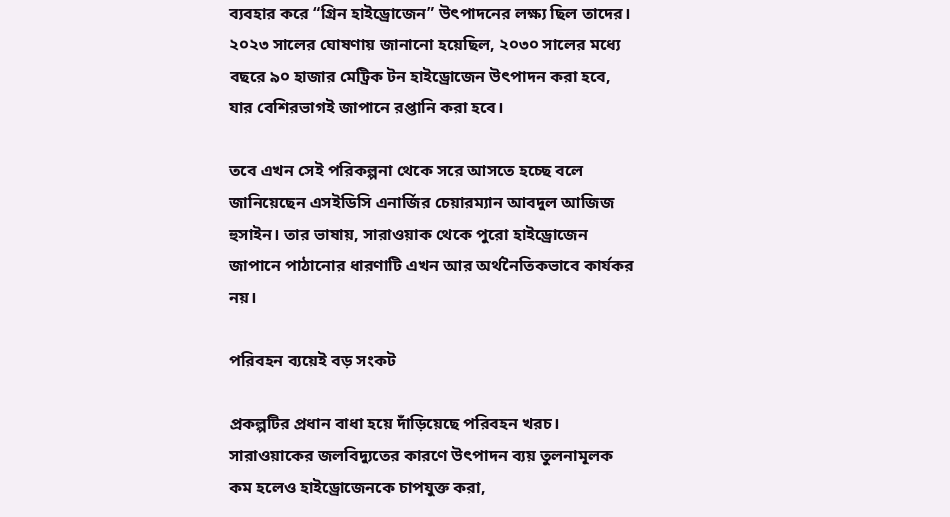ব্যবহার করে “গ্রিন হাইড্রোজেন” উৎপাদনের লক্ষ্য ছিল তাদের। ২০২৩ সালের ঘোষণায় জানানো হয়েছিল, ২০৩০ সালের মধ্যে বছরে ৯০ হাজার মেট্রিক টন হাইড্রোজেন উৎপাদন করা হবে, যার বেশিরভাগই জাপানে রপ্তানি করা হবে।

তবে এখন সেই পরিকল্পনা থেকে সরে আসতে হচ্ছে বলে জানিয়েছেন এসইডিসি এনার্জির চেয়ারম্যান আবদুল আজিজ হুসাইন। তার ভাষায়, সারাওয়াক থেকে পুরো হাইড্রোজেন জাপানে পাঠানোর ধারণাটি এখন আর অর্থনৈতিকভাবে কার্যকর নয়।

পরিবহন ব্যয়েই বড় সংকট

প্রকল্পটির প্রধান বাধা হয়ে দাঁড়িয়েছে পরিবহন খরচ। সারাওয়াকের জলবিদ্যুতের কারণে উৎপাদন ব্যয় তুলনামূলক কম হলেও হাইড্রোজেনকে চাপযুক্ত করা,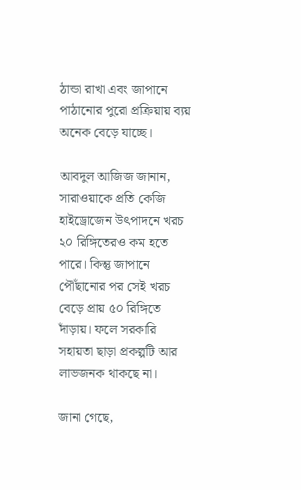ঠান্ডা রাখা এবং জাপানে পাঠানোর পুরো প্রক্রিয়ায় ব্যয় অনেক বেড়ে যাচ্ছে।

আবদুল আজিজ জানান, সারাওয়াকে প্রতি কেজি হাইড্রোজেন উৎপাদনে খরচ ২০ রিঙ্গিতেরও কম হতে পারে। কিন্তু জাপানে পৌঁছানোর পর সেই খরচ বেড়ে প্রায় ৫০ রিঙ্গিতে দাঁড়ায়। ফলে সরকারি সহায়তা ছাড়া প্রকল্পটি আর লাভজনক থাকছে না।

জানা গেছে,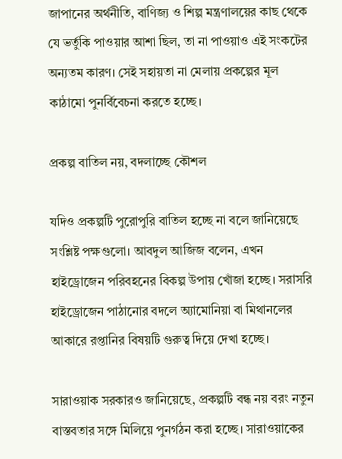জাপানের অর্থনীতি, বাণিজ্য ও শিল্প মন্ত্রণালয়ের কাছ থেকে যে ভর্তুকি পাওয়ার আশা ছিল, তা না পাওয়াও এই সংকটের অন্যতম কারণ। সেই সহায়তা না মেলায় প্রকল্পের মূল কাঠামো পুনর্বিবেচনা করতে হচ্ছে।

প্রকল্প বাতিল নয়, বদলাচ্ছে কৌশল

যদিও প্রকল্পটি পুরোপুরি বাতিল হচ্ছে না বলে জানিয়েছে সংশ্লিষ্ট পক্ষগুলো। আবদুল আজিজ বলেন, এখন হাইড্রোজেন পরিবহনের বিকল্প উপায় খোঁজা হচ্ছে। সরাসরি হাইড্রোজেন পাঠানোর বদলে অ্যামোনিয়া বা মিথানলের আকারে রপ্তানির বিষয়টি গুরুত্ব দিয়ে দেখা হচ্ছে।

সারাওয়াক সরকারও জানিয়েছে, প্রকল্পটি বন্ধ নয় বরং নতুন বাস্তবতার সঙ্গে মিলিয়ে পুনর্গঠন করা হচ্ছে। সারাওয়াকের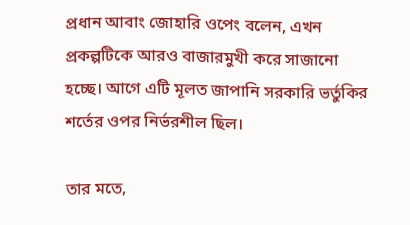প্রধান আবাং জোহারি ওপেং বলেন, এখন প্রকল্পটিকে আরও বাজারমুখী করে সাজানো হচ্ছে। আগে এটি মূলত জাপানি সরকারি ভর্তুকির শর্তের ওপর নির্ভরশীল ছিল।

তার মতে,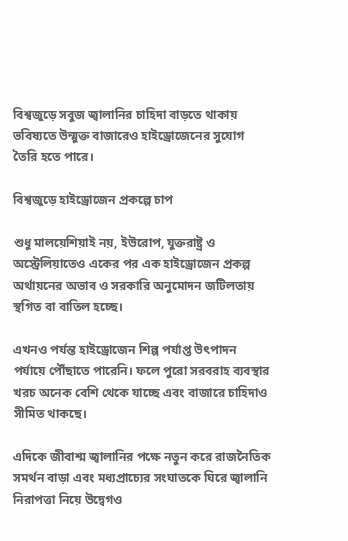বিশ্বজুড়ে সবুজ জ্বালানির চাহিদা বাড়তে থাকায় ভবিষ্যতে উন্মুক্ত বাজারেও হাইড্রোজেনের সুযোগ তৈরি হতে পারে।

বিশ্বজুড়ে হাইড্রোজেন প্রকল্পে চাপ

শুধু মালয়েশিয়াই নয়, ইউরোপ, যুক্তরাষ্ট্র ও অস্ট্রেলিয়াতেও একের পর এক হাইড্রোজেন প্রকল্প অর্থায়নের অভাব ও সরকারি অনুমোদন জটিলতায় স্থগিত বা বাতিল হচ্ছে।

এখনও পর্যন্ত হাইড্রোজেন শিল্প পর্যাপ্ত উৎপাদন পর্যায়ে পৌঁছাতে পারেনি। ফলে পুরো সরবরাহ ব্যবস্থার খরচ অনেক বেশি থেকে যাচ্ছে এবং বাজারে চাহিদাও সীমিত থাকছে।

এদিকে জীবাশ্ম জ্বালানির পক্ষে নতুন করে রাজনৈতিক সমর্থন বাড়া এবং মধ্যপ্রাচ্যের সংঘাতকে ঘিরে জ্বালানি নিরাপত্তা নিয়ে উদ্বেগও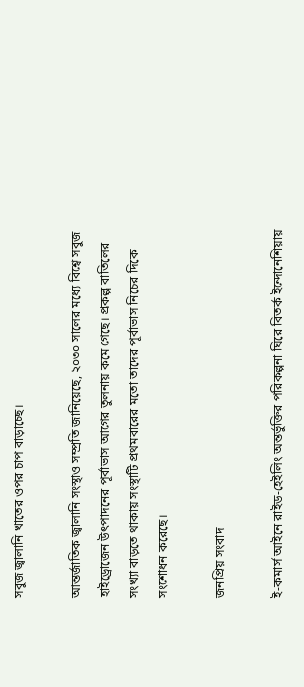সবুজ জ্বালানি খাতের ওপর চাপ বাড়াচ্ছে।

আন্তর্জাতিক জ্বালানি সংস্থাও সম্প্রতি জানিয়েছে, ২০৩০ সালের মধ্যে বিশ্বে সবুজ হাইড্রোজেন উৎপাদনের পূর্বাভাস আগের তুলনায় কমে গেছে। প্রকল্প বাতিলের সংখ্যা বাড়তে থাকায় সংস্থাটি প্রথমবারের মতো তাদের পূর্বাভাস নিচের দিকে সংশোধন করেছে।

জনপ্রিয় সংবাদ

ই-কমার্স আইনে রাইড-হেইলিং অন্তর্ভুক্তির পরিকল্পনা ঘিরে বিতর্ক ইন্দোনেশিয়ায়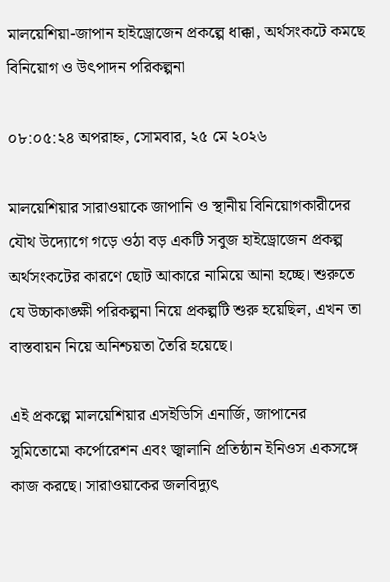মালয়েশিয়া-জাপান হাইড্রোজেন প্রকল্পে ধাক্কা, অর্থসংকটে কমছে বিনিয়োগ ও উৎপাদন পরিকল্পনা

০৮:০৫:২৪ অপরাহ্ন, সোমবার, ২৫ মে ২০২৬

মালয়েশিয়ার সারাওয়াকে জাপানি ও স্থানীয় বিনিয়োগকারীদের যৌথ উদ্যোগে গড়ে ওঠা বড় একটি সবুজ হাইড্রোজেন প্রকল্প অর্থসংকটের কারণে ছোট আকারে নামিয়ে আনা হচ্ছে। শুরুতে যে উচ্চাকাঙ্ক্ষী পরিকল্পনা নিয়ে প্রকল্পটি শুরু হয়েছিল, এখন তা বাস্তবায়ন নিয়ে অনিশ্চয়তা তৈরি হয়েছে।

এই প্রকল্পে মালয়েশিয়ার এসইডিসি এনার্জি, জাপানের সুমিতোমো কর্পোরেশন এবং জ্বালানি প্রতিষ্ঠান ইনিওস একসঙ্গে কাজ করছে। সারাওয়াকের জলবিদ্যুৎ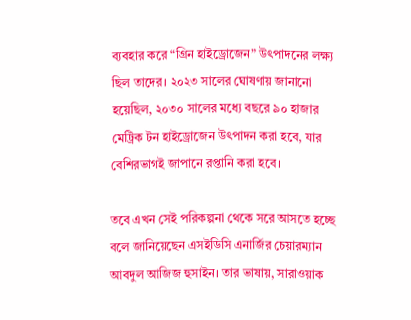ব্যবহার করে “গ্রিন হাইড্রোজেন” উৎপাদনের লক্ষ্য ছিল তাদের। ২০২৩ সালের ঘোষণায় জানানো হয়েছিল, ২০৩০ সালের মধ্যে বছরে ৯০ হাজার মেট্রিক টন হাইড্রোজেন উৎপাদন করা হবে, যার বেশিরভাগই জাপানে রপ্তানি করা হবে।

তবে এখন সেই পরিকল্পনা থেকে সরে আসতে হচ্ছে বলে জানিয়েছেন এসইডিসি এনার্জির চেয়ারম্যান আবদুল আজিজ হুসাইন। তার ভাষায়, সারাওয়াক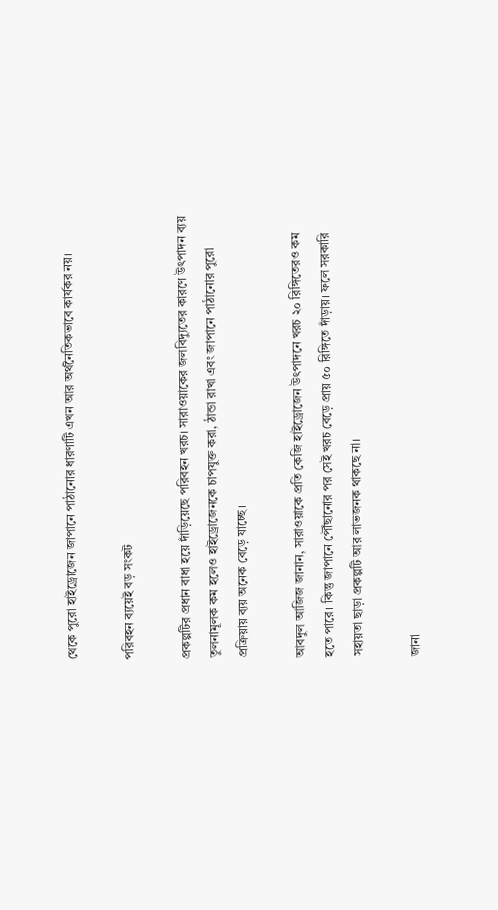থেকে পুরো হাইড্রোজেন জাপানে পাঠানোর ধারণাটি এখন আর অর্থনৈতিকভাবে কার্যকর নয়।

পরিবহন ব্যয়েই বড় সংকট

প্রকল্পটির প্রধান বাধা হয়ে দাঁড়িয়েছে পরিবহন খরচ। সারাওয়াকের জলবিদ্যুতের কারণে উৎপাদন ব্যয় তুলনামূলক কম হলেও হাইড্রোজেনকে চাপযুক্ত করা, ঠান্ডা রাখা এবং জাপানে পাঠানোর পুরো প্রক্রিয়ায় ব্যয় অনেক বেড়ে যাচ্ছে।

আবদুল আজিজ জানান, সারাওয়াকে প্রতি কেজি হাইড্রোজেন উৎপাদনে খরচ ২০ রিঙ্গিতেরও কম হতে পারে। কিন্তু জাপানে পৌঁছানোর পর সেই খরচ বেড়ে প্রায় ৫০ রিঙ্গিতে দাঁড়ায়। ফলে সরকারি সহায়তা ছাড়া প্রকল্পটি আর লাভজনক থাকছে না।

জানা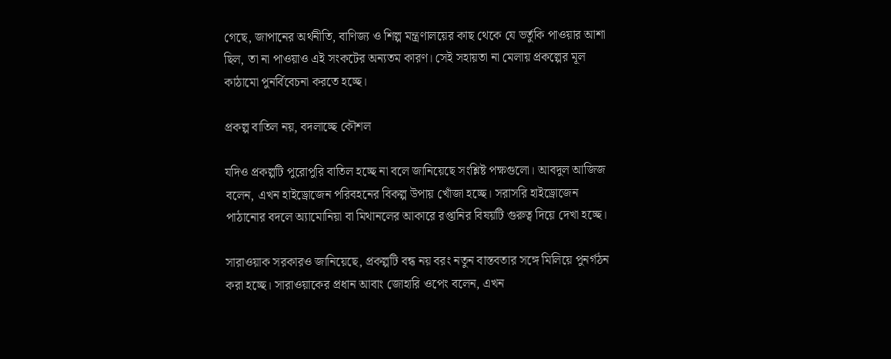গেছে, জাপানের অর্থনীতি, বাণিজ্য ও শিল্প মন্ত্রণালয়ের কাছ থেকে যে ভর্তুকি পাওয়ার আশা ছিল, তা না পাওয়াও এই সংকটের অন্যতম কারণ। সেই সহায়তা না মেলায় প্রকল্পের মূল কাঠামো পুনর্বিবেচনা করতে হচ্ছে।

প্রকল্প বাতিল নয়, বদলাচ্ছে কৌশল

যদিও প্রকল্পটি পুরোপুরি বাতিল হচ্ছে না বলে জানিয়েছে সংশ্লিষ্ট পক্ষগুলো। আবদুল আজিজ বলেন, এখন হাইড্রোজেন পরিবহনের বিকল্প উপায় খোঁজা হচ্ছে। সরাসরি হাইড্রোজেন পাঠানোর বদলে অ্যামোনিয়া বা মিথানলের আকারে রপ্তানির বিষয়টি গুরুত্ব দিয়ে দেখা হচ্ছে।

সারাওয়াক সরকারও জানিয়েছে, প্রকল্পটি বন্ধ নয় বরং নতুন বাস্তবতার সঙ্গে মিলিয়ে পুনর্গঠন করা হচ্ছে। সারাওয়াকের প্রধান আবাং জোহারি ওপেং বলেন, এখন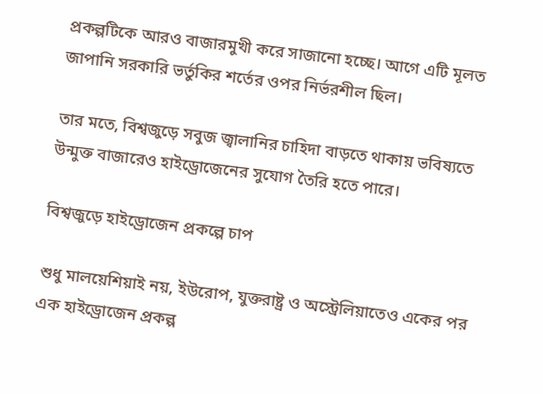প্রকল্পটিকে আরও বাজারমুখী করে সাজানো হচ্ছে। আগে এটি মূলত জাপানি সরকারি ভর্তুকির শর্তের ওপর নির্ভরশীল ছিল।

তার মতে, বিশ্বজুড়ে সবুজ জ্বালানির চাহিদা বাড়তে থাকায় ভবিষ্যতে উন্মুক্ত বাজারেও হাইড্রোজেনের সুযোগ তৈরি হতে পারে।

বিশ্বজুড়ে হাইড্রোজেন প্রকল্পে চাপ

শুধু মালয়েশিয়াই নয়, ইউরোপ, যুক্তরাষ্ট্র ও অস্ট্রেলিয়াতেও একের পর এক হাইড্রোজেন প্রকল্প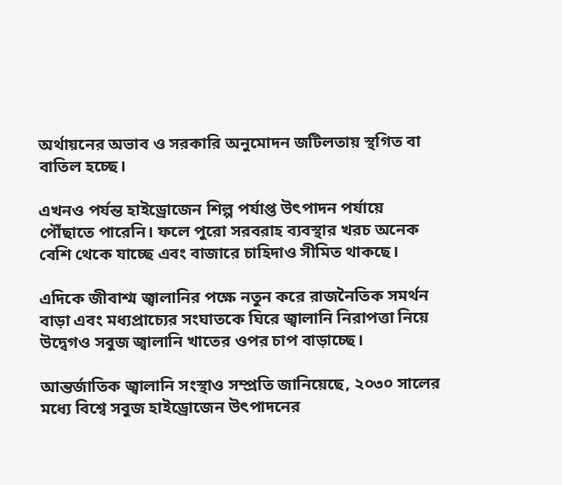অর্থায়নের অভাব ও সরকারি অনুমোদন জটিলতায় স্থগিত বা বাতিল হচ্ছে।

এখনও পর্যন্ত হাইড্রোজেন শিল্প পর্যাপ্ত উৎপাদন পর্যায়ে পৌঁছাতে পারেনি। ফলে পুরো সরবরাহ ব্যবস্থার খরচ অনেক বেশি থেকে যাচ্ছে এবং বাজারে চাহিদাও সীমিত থাকছে।

এদিকে জীবাশ্ম জ্বালানির পক্ষে নতুন করে রাজনৈতিক সমর্থন বাড়া এবং মধ্যপ্রাচ্যের সংঘাতকে ঘিরে জ্বালানি নিরাপত্তা নিয়ে উদ্বেগও সবুজ জ্বালানি খাতের ওপর চাপ বাড়াচ্ছে।

আন্তর্জাতিক জ্বালানি সংস্থাও সম্প্রতি জানিয়েছে, ২০৩০ সালের মধ্যে বিশ্বে সবুজ হাইড্রোজেন উৎপাদনের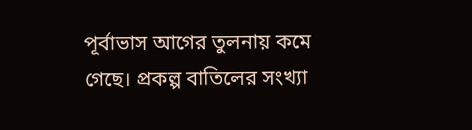পূর্বাভাস আগের তুলনায় কমে গেছে। প্রকল্প বাতিলের সংখ্যা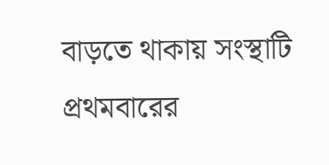বাড়তে থাকায় সংস্থাটি প্রথমবারের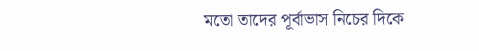মতো তাদের পূর্বাভাস নিচের দিকে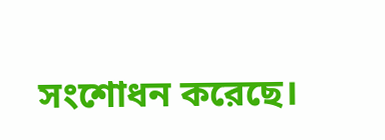সংশোধন করেছে।